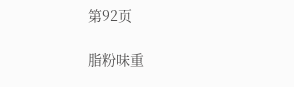第92页

脂粉味重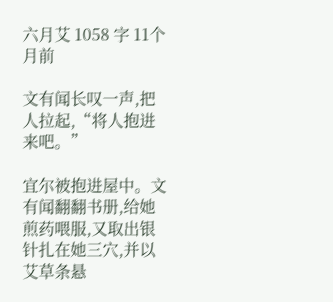六月艾 1058 字 11个月前

文有闻长叹一声,把人拉起,“将人抱进来吧。”

宜尔被抱进屋中。文有闻翻翻书册,给她煎药喂服,又取出银针扎在她三穴,并以艾草条悬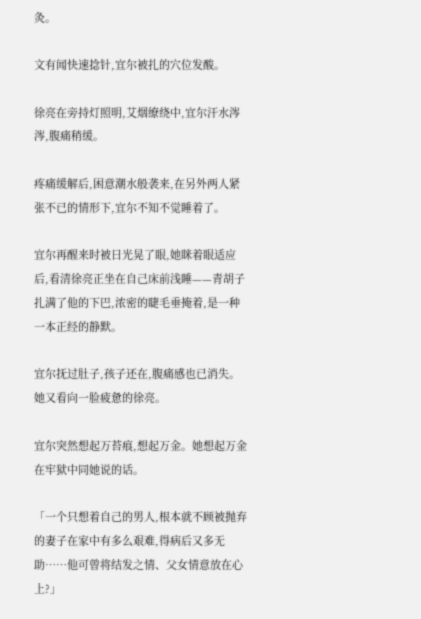灸。

文有闻快速捻针,宜尔被扎的穴位发酸。

徐亮在旁持灯照明,艾烟缭绕中,宜尔汗水涔涔,腹痛稍缓。

疼痛缓解后,困意潮水般袭来,在另外两人紧张不已的情形下,宜尔不知不觉睡着了。

宜尔再醒来时被日光晃了眼,她眯着眼适应后,看清徐亮正坐在自己床前浅睡——青胡子扎满了他的下巴,浓密的睫毛垂掩着,是一种一本正经的静默。

宜尔抚过肚子,孩子还在,腹痛感也已消失。她又看向一脸疲惫的徐亮。

宜尔突然想起万苔痕,想起万金。她想起万金在牢狱中同她说的话。

「一个只想着自己的男人,根本就不顾被抛弃的妻子在家中有多么艰难,得病后又多无助……他可曾将结发之情、父女情意放在心上?」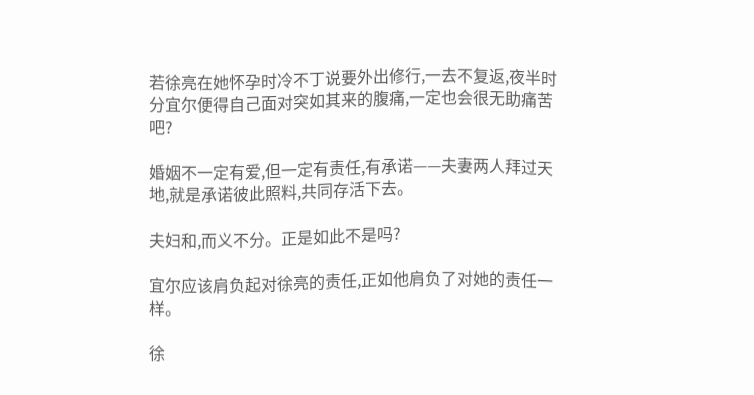若徐亮在她怀孕时冷不丁说要外出修行,一去不复返,夜半时分宜尔便得自己面对突如其来的腹痛,一定也会很无助痛苦吧?

婚姻不一定有爱,但一定有责任,有承诺——夫妻两人拜过天地,就是承诺彼此照料,共同存活下去。

夫妇和,而义不分。正是如此不是吗?

宜尔应该肩负起对徐亮的责任,正如他肩负了对她的责任一样。

徐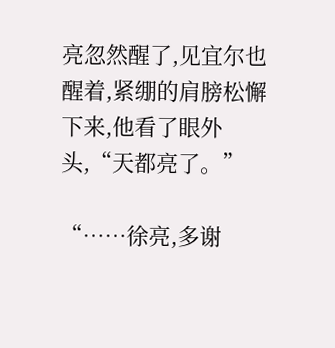亮忽然醒了,见宜尔也醒着,紧绷的肩膀松懈下来,他看了眼外头,“天都亮了。”

“……徐亮,多谢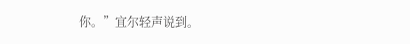你。”宜尔轻声说到。